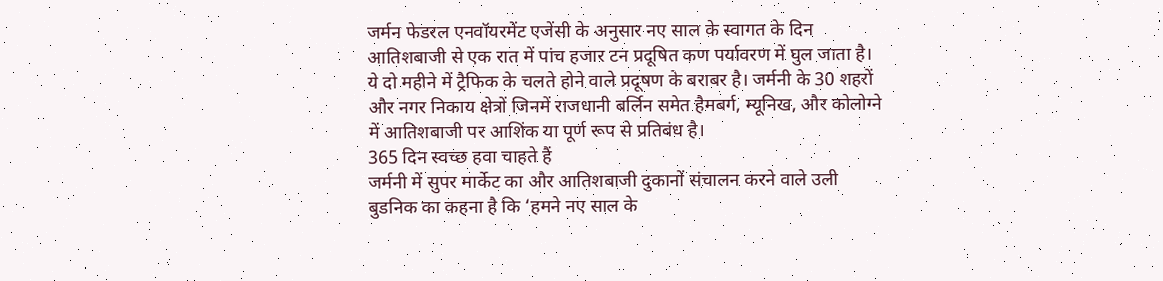जर्मन फेडरल एनवॉयरमेंट एजेंसी के अनुसार नए साल के स्वागत के दिन आतिशबाजी से एक रात में पांच हजार टन प्रदूषित कण पर्यावरण में घुल जाता है। ये दो महीने में ट्रैफिक के चलते होने वाले प्रदूषण के बराबर है। जर्मनी के 30 शहरों और नगर निकाय क्षेत्रों जिनमें राजधानी बर्लिन समेत हैमबर्ग, म्यूनिख, और कोलोग्ने में आतिशबाजी पर आशिंक या पूर्ण रूप से प्रतिबंध है।
365 दिन स्वच्छ हवा चाहते हैं
जर्मनी में सुपर मार्केट का और आतिशबाजी दुकानों संचालन करने वाले उली बुडनिक का कहना है कि ‘हमने नए साल के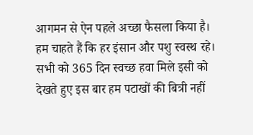आगमन से ऐन पहले अच्छा फैसला किया है। हम चाहते हैं कि हर इंसान और पशु स्वस्थ रहे। सभी को 365 दिन स्वच्छ हवा मिले इसी को देखते हुए इस बार हम पटाखों की बित्री नहीं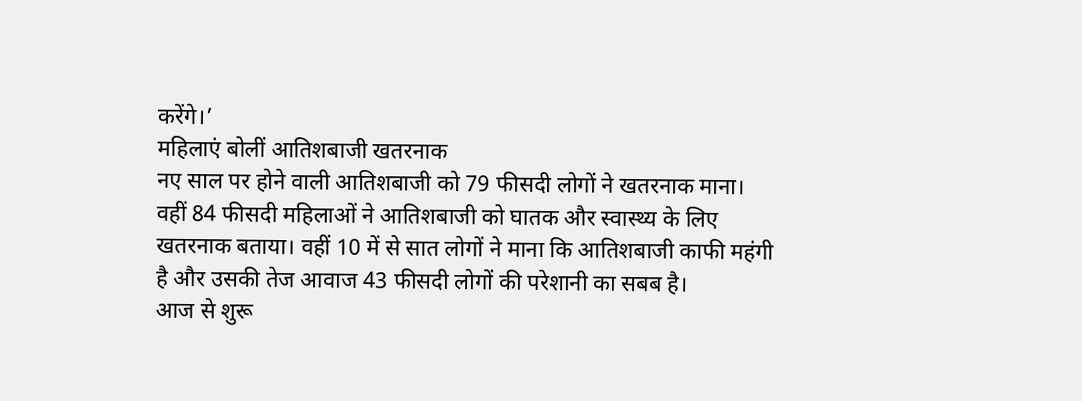करेंगे।’
महिलाएं बोलीं आतिशबाजी खतरनाक
नए साल पर होने वाली आतिशबाजी को 79 फीसदी लोगों ने खतरनाक माना। वहीं 84 फीसदी महिलाओं ने आतिशबाजी को घातक और स्वास्थ्य के लिए खतरनाक बताया। वहीं 10 में से सात लोगों ने माना कि आतिशबाजी काफी महंगी है और उसकी तेज आवाज 43 फीसदी लोगों की परेशानी का सबब है।
आज से शुरू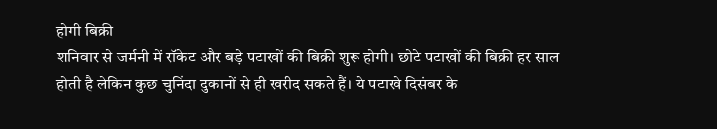होगी बिक्री
शनिवार से जर्मनी में रॉकेट और बड़े पटाखों की बिक्री शुरू होगी। छोटे पटाखों की बिक्री हर साल होती है लेकिन कुछ चुनिंदा दुकानों से ही खरीद सकते हैं। ये पटाखे दिसंबर के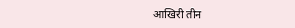आखिरी तीन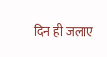दिन ही जलाए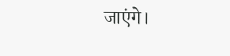जाएंगे।